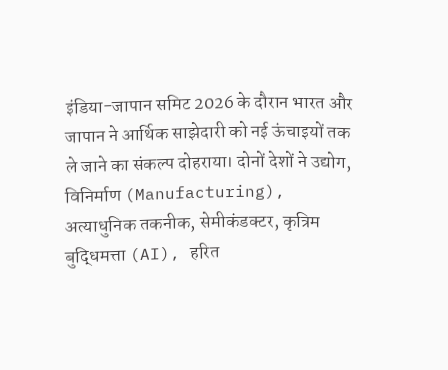इंडिया-जापान समिट 2026 के दौरान भारत और जापान ने आर्थिक साझेदारी को नई ऊंचाइयों तक ले जाने का संकल्प दोहराया। दोनों देशों ने उद्योग, विनिर्माण (Manufacturing), अत्याधुनिक तकनीक, सेमीकंडक्टर, कृत्रिम बुद्धिमत्ता (AI), हरित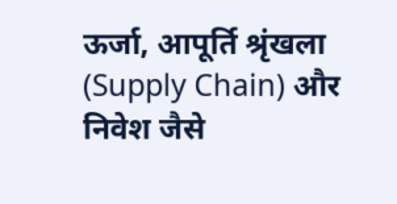ऊर्जा, आपूर्ति श्रृंखला (Supply Chain) और निवेश जैसे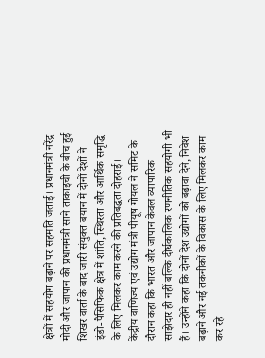क्षेत्रों में सहयोग बढ़ाने पर सहमति जताई। प्रधानमंत्री नरेंद्र मोदी और जापान की प्रधानमंत्री साने ताकाइची के बीच हुई शिखर वार्ता के बाद जारी संयुक्त बयान में दोनों देशों ने इंडो-पैसिफिक क्षेत्र में शांति, स्थिरता और आर्थिक समृद्धि के लिए मिलकर काम करने की प्रतिबद्धता दोहराई।
केंद्रीय वाणिज्य एवं उद्योग मंत्री पीयूष गोयल ने समिट के दौरान कहा कि भारत और जापान केवल व्यापारिक साझेदार ही नहीं बल्कि दीर्घकालिक रणनीतिक सहयोगी भी हैं। उन्होंने कहा कि दोनों देश उद्योगों को बढ़ावा देने, निवेश बढ़ाने और नई तकनीकों के विकास के लिए मिलकर काम कर रहे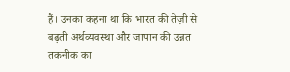हैं। उनका कहना था कि भारत की तेज़ी से बढ़ती अर्थव्यवस्था और जापान की उन्नत तकनीक का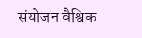संयोजन वैश्विक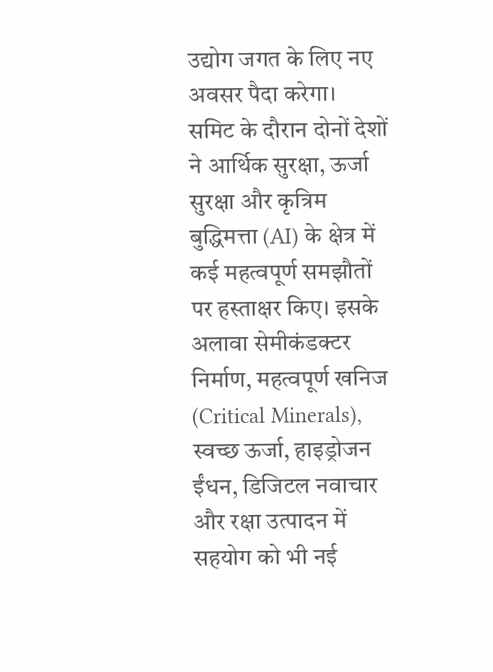उद्योग जगत के लिए नए अवसर पैदा करेगा।
समिट के दौरान दोनों देशों ने आर्थिक सुरक्षा, ऊर्जा सुरक्षा और कृत्रिम बुद्धिमत्ता (AI) के क्षेत्र में कई महत्वपूर्ण समझौतों पर हस्ताक्षर किए। इसके अलावा सेमीकंडक्टर निर्माण, महत्वपूर्ण खनिज (Critical Minerals), स्वच्छ ऊर्जा, हाइड्रोजन ईंधन, डिजिटल नवाचार और रक्षा उत्पादन में सहयोग को भी नई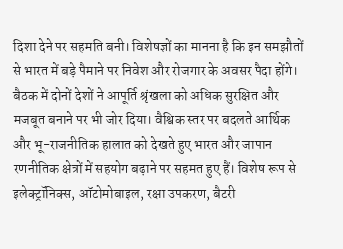दिशा देने पर सहमति बनी। विशेषज्ञों का मानना है कि इन समझौतों से भारत में बड़े पैमाने पर निवेश और रोजगार के अवसर पैदा होंगे।
बैठक में दोनों देशों ने आपूर्ति श्रृंखला को अधिक सुरक्षित और मजबूत बनाने पर भी जोर दिया। वैश्विक स्तर पर बदलते आर्थिक और भू-राजनीतिक हालात को देखते हुए भारत और जापान रणनीतिक क्षेत्रों में सहयोग बढ़ाने पर सहमत हुए हैं। विशेष रूप से इलेक्ट्रॉनिक्स, ऑटोमोबाइल, रक्षा उपकरण, बैटरी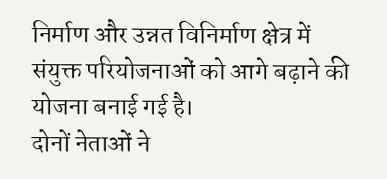निर्माण और उन्नत विनिर्माण क्षेत्र में संयुक्त परियोजनाओं को आगे बढ़ाने की योजना बनाई गई है।
दोनों नेताओं ने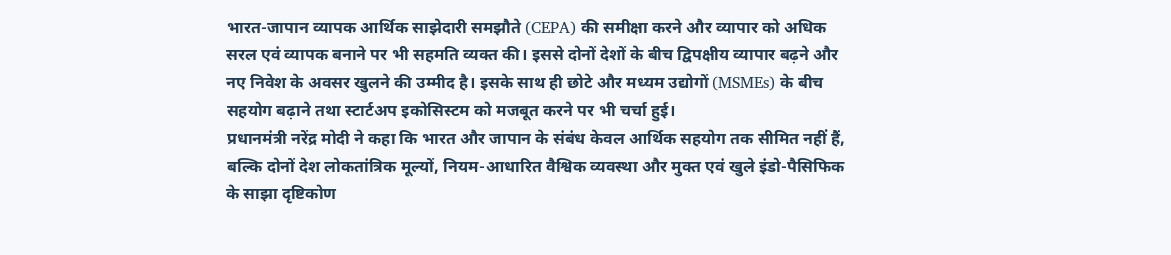भारत-जापान व्यापक आर्थिक साझेदारी समझौते (CEPA) की समीक्षा करने और व्यापार को अधिक सरल एवं व्यापक बनाने पर भी सहमति व्यक्त की। इससे दोनों देशों के बीच द्विपक्षीय व्यापार बढ़ने और नए निवेश के अवसर खुलने की उम्मीद है। इसके साथ ही छोटे और मध्यम उद्योगों (MSMEs) के बीच सहयोग बढ़ाने तथा स्टार्टअप इकोसिस्टम को मजबूत करने पर भी चर्चा हुई।
प्रधानमंत्री नरेंद्र मोदी ने कहा कि भारत और जापान के संबंध केवल आर्थिक सहयोग तक सीमित नहीं हैं, बल्कि दोनों देश लोकतांत्रिक मूल्यों, नियम-आधारित वैश्विक व्यवस्था और मुक्त एवं खुले इंडो-पैसिफिक के साझा दृष्टिकोण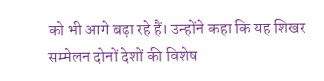को भी आगे बढ़ा रहे हैं। उन्होंने कहा कि यह शिखर सम्मेलन दोनों देशों की विशेष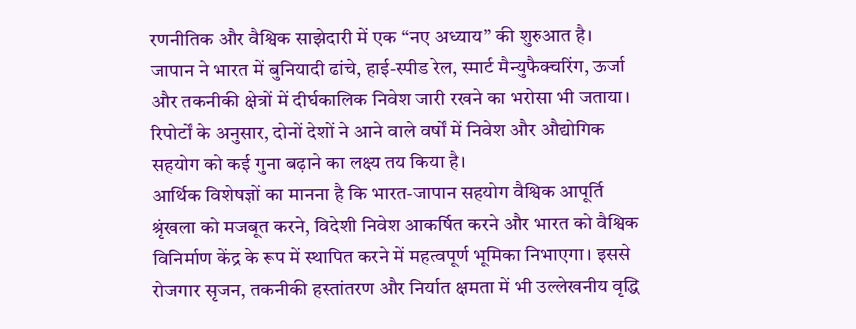रणनीतिक और वैश्विक साझेदारी में एक “नए अध्याय” की शुरुआत है।
जापान ने भारत में बुनियादी ढांचे, हाई-स्पीड रेल, स्मार्ट मैन्युफैक्चरिंग, ऊर्जा और तकनीकी क्षेत्रों में दीर्घकालिक निवेश जारी रखने का भरोसा भी जताया। रिपोर्टों के अनुसार, दोनों देशों ने आने वाले वर्षों में निवेश और औद्योगिक सहयोग को कई गुना बढ़ाने का लक्ष्य तय किया है।
आर्थिक विशेषज्ञों का मानना है कि भारत-जापान सहयोग वैश्विक आपूर्ति श्रृंखला को मजबूत करने, विदेशी निवेश आकर्षित करने और भारत को वैश्विक विनिर्माण केंद्र के रूप में स्थापित करने में महत्वपूर्ण भूमिका निभाएगा। इससे रोजगार सृजन, तकनीकी हस्तांतरण और निर्यात क्षमता में भी उल्लेखनीय वृद्धि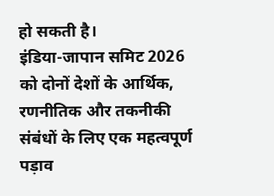हो सकती है।
इंडिया-जापान समिट 2026 को दोनों देशों के आर्थिक, रणनीतिक और तकनीकी संबंधों के लिए एक महत्वपूर्ण पड़ाव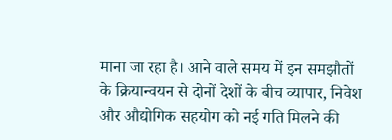माना जा रहा है। आने वाले समय में इन समझौतों के क्रियान्वयन से दोनों देशों के बीच व्यापार, निवेश और औद्योगिक सहयोग को नई गति मिलने की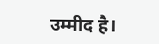उम्मीद है।